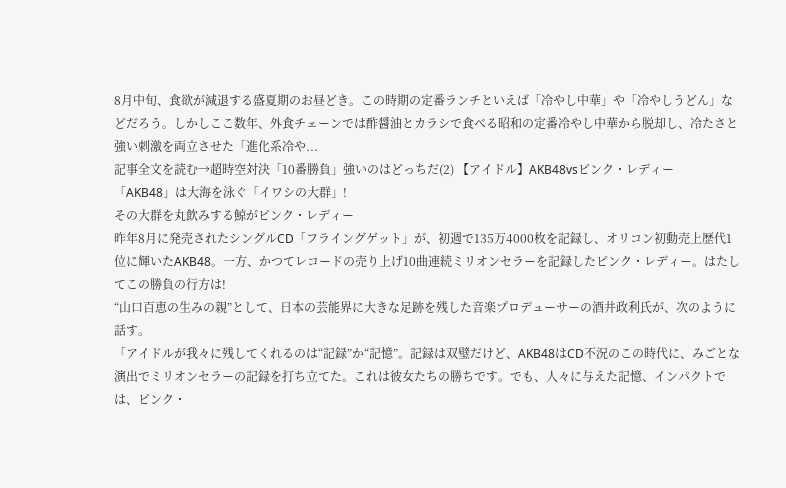8月中旬、食欲が減退する盛夏期のお昼どき。この時期の定番ランチといえば「冷やし中華」や「冷やしうどん」などだろう。しかしここ数年、外食チェーンでは酢醤油とカラシで食べる昭和の定番冷やし中華から脱却し、冷たさと強い刺激を両立させた「進化系冷や...
記事全文を読む→超時空対決「10番勝負」強いのはどっちだ(2) 【アイドル】AKB48vsピンク・レディー
「AKB48」は大海を泳ぐ「イワシの大群」!
その大群を丸飲みする鯨がピンク・レディー
昨年8月に発売されたシングルCD「フライングゲット」が、初週で135万4000枚を記録し、オリコン初動売上歴代1位に輝いたAKB48。一方、かつてレコードの売り上げ10曲連続ミリオンセラーを記録したピンク・レディー。はたしてこの勝負の行方は!
“山口百恵の生みの親”として、日本の芸能界に大きな足跡を残した音楽プロデューサーの酒井政利氏が、次のように話す。
「アイドルが我々に残してくれるのは“記録”か“記憶”。記録は双璧だけど、AKB48はCD不況のこの時代に、みごとな演出でミリオンセラーの記録を打ち立てた。これは彼女たちの勝ちです。でも、人々に与えた記憶、インパクトでは、ピンク・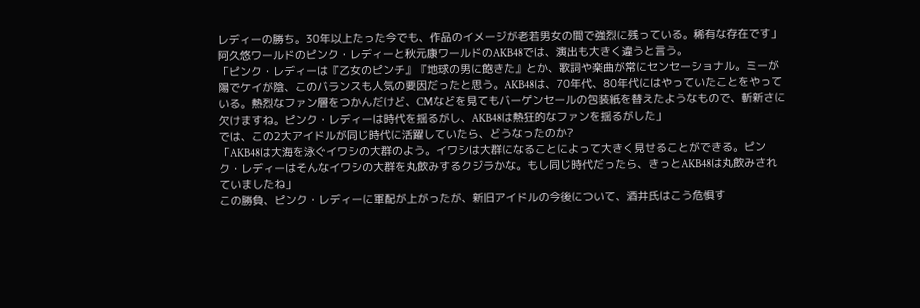レディーの勝ち。30年以上たった今でも、作品のイメージが老若男女の間で強烈に残っている。稀有な存在です」
阿久悠ワールドのピンク・レディーと秋元康ワールドのAKB48では、演出も大きく違うと言う。
「ピンク・レディーは『乙女のピンチ』『地球の男に飽きた』とか、歌詞や楽曲が常にセンセーショナル。ミーが陽でケイが陰、このバランスも人気の要因だったと思う。AKB48は、70年代、80年代にはやっていたことをやっている。熱烈なファン層をつかんだけど、CMなどを見てもバーゲンセールの包装紙を替えたようなもので、斬新さに欠けますね。ピンク・レディーは時代を揺るがし、AKB48は熱狂的なファンを揺るがした」
では、この2大アイドルが同じ時代に活躍していたら、どうなったのか?
「AKB48は大海を泳ぐイワシの大群のよう。イワシは大群になることによって大きく見せることができる。ピンク・レディーはそんなイワシの大群を丸飲みするクジラかな。もし同じ時代だったら、きっとAKB48は丸飲みされていましたね」
この勝負、ピンク・レディーに軍配が上がったが、新旧アイドルの今後について、酒井氏はこう危惧す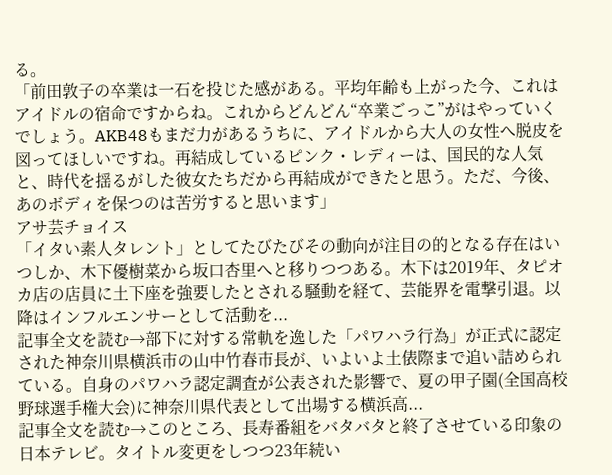る。
「前田敦子の卒業は一石を投じた感がある。平均年齢も上がった今、これはアイドルの宿命ですからね。これからどんどん“卒業ごっこ”がはやっていくでしょう。AKB48もまだ力があるうちに、アイドルから大人の女性へ脱皮を図ってほしいですね。再結成しているピンク・レディーは、国民的な人気と、時代を揺るがした彼女たちだから再結成ができたと思う。ただ、今後、あのボディを保つのは苦労すると思います」
アサ芸チョイス
「イタい素人タレント」としてたびたびその動向が注目の的となる存在はいつしか、木下優樹菜から坂口杏里へと移りつつある。木下は2019年、タピオカ店の店員に土下座を強要したとされる騒動を経て、芸能界を電撃引退。以降はインフルエンサーとして活動を...
記事全文を読む→部下に対する常軌を逸した「パワハラ行為」が正式に認定された神奈川県横浜市の山中竹春市長が、いよいよ土俵際まで追い詰められている。自身のパワハラ認定調査が公表された影響で、夏の甲子園(全国高校野球選手権大会)に神奈川県代表として出場する横浜高...
記事全文を読む→このところ、長寿番組をバタバタと終了させている印象の日本テレビ。タイトル変更をしつつ23年続い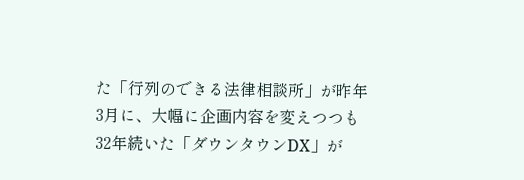た「行列のできる法律相談所」が昨年3月に、大幅に企画内容を変えつつも32年続いた「ダウンタウンDX」が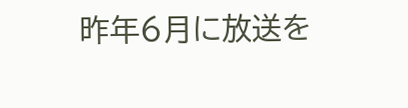昨年6月に放送を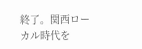終了。関西ローカル時代を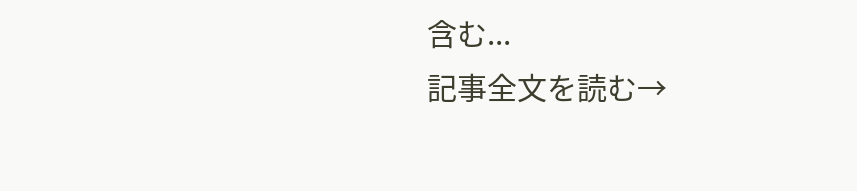含む...
記事全文を読む→